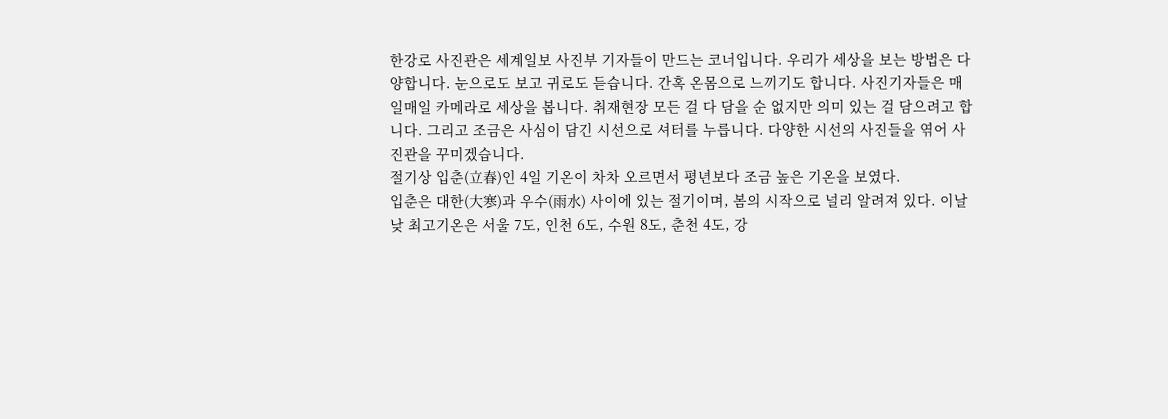한강로 사진관은 세계일보 사진부 기자들이 만드는 코너입니다. 우리가 세상을 보는 방법은 다양합니다. 눈으로도 보고 귀로도 듣습니다. 간혹 온몸으로 느끼기도 합니다. 사진기자들은 매일매일 카메라로 세상을 봅니다. 취재현장 모든 걸 다 담을 순 없지만 의미 있는 걸 담으려고 합니다. 그리고 조금은 사심이 담긴 시선으로 셔터를 누릅니다. 다양한 시선의 사진들을 엮어 사진관을 꾸미겠습니다.
절기상 입춘(立春)인 4일 기온이 차차 오르면서 평년보다 조금 높은 기온을 보였다.
입춘은 대한(大寒)과 우수(雨水) 사이에 있는 절기이며, 봄의 시작으로 널리 알려져 있다. 이날 낮 최고기온은 서울 7도, 인천 6도, 수원 8도, 춘천 4도, 강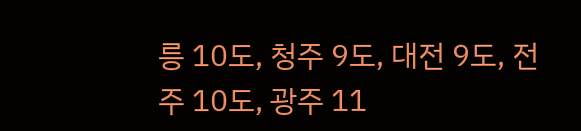릉 10도, 청주 9도, 대전 9도, 전주 10도, 광주 11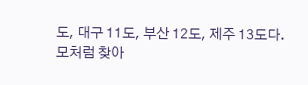도, 대구 11도, 부산 12도, 제주 13도다.
모처럼 찾아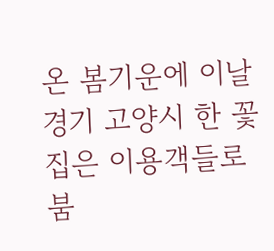온 봄기운에 이날 경기 고양시 한 꽃집은 이용객들로 붐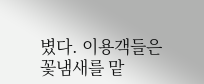볐다. 이용객들은 꽃냄새를 맡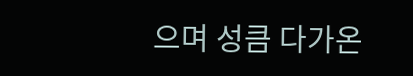으며 성큼 다가온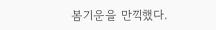봄기운을 만끽했다.